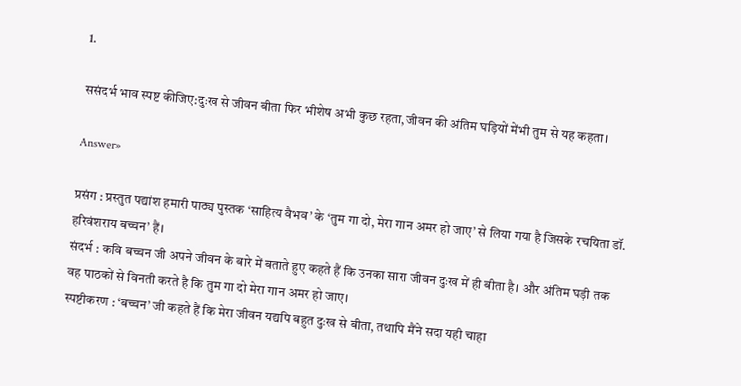1.

ससंदर्भ भाव स्पष्ट कीजिए:दुःख से जीवन बीता फिर भीशेष अभी कुछ रहता,जीवन की अंतिम घड़ियों मेंभी तुम से यह कहता।

Answer»

प्रसंग : प्रस्तुत पद्यांश हमारी पाठ्य पुस्तक ‘साहित्य वैभव’ के ‘तुम गा दो, मेरा गान अमर हो जाए’ से लिया गया है जिसके रचयिता डॉ. हरिवंशराय बच्चन’ हैं।
संदर्भ : कवि बच्चन जी अपने जीवन के बारे में बताते हुए कहते हैं कि उनका सारा जीवन दुःख में ही बीता है। और अंतिम घड़ी तक वह पाठकों से विनती करते है कि तुम गा दो मेरा गान अमर हो जाए।
स्पष्टीकरण : ‘बच्चन’ जी कहते हैं कि मेरा जीवन यद्यपि बहुत दुःख से बीता, तथापि मैंने सदा यही चाहा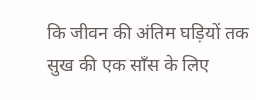कि जीवन की अंतिम घड़ियों तक सुख की एक साँस के लिए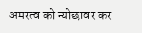अमरत्व को न्योछावर कर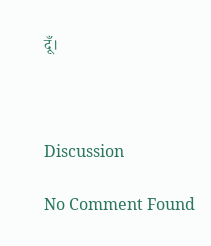दूँ।



Discussion

No Comment Found